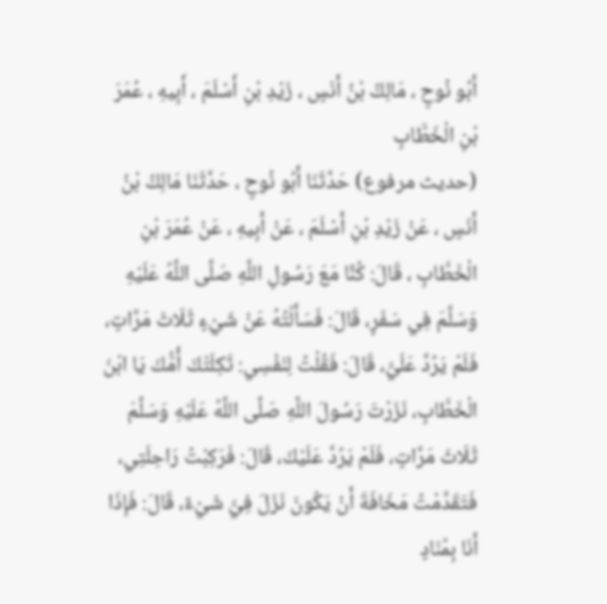أَبُو نُوحٍ ، مَالِكُ بْنُ أَنَسٍ ، زَيْدِ بْنِ أَسْلَمَ ، أَبِيهِ ، عُمَرَ بْنِ الْخَطَّابِ
(حديث مرفوع) حَدَّثَنَا أَبُو نُوحٍ ، حَدَّثَنَا مَالِكُ بْنُ أَنَسٍ ، عَنْ زَيْدِ بْنِ أَسْلَمَ ، عَنْ أَبِيهِ ، عَنْ عُمَرَ بْنِ الْخَطَّابِ ، قَالَ: كُنَّا مَعَ رَسُولِ اللَّهِ صَلَّى اللَّهُ عَلَيْهِ وَسَلَّمَ فِي سَفَرٍ، قَالَ: فَسَأَلْتُهُ عَنْ شَيْءٍ ثَلَاثَ مَرَّاتٍ، فَلَمْ يَرُدَّ عَلَيَّ، قَالَ: فَقُلْتُ لِنَفْسِي: ثَكِلَتْكَ أُمُّكَ يَا ابْنَ الْخَطَّابِ، نَزَرْتَ رَسُولَ اللَّهِ صَلَّى اللَّهُ عَلَيْهِ وَسَلَّمَ ثَلَاثَ مَرَّاتٍ، فَلَمْ يَرُدَّ عَلَيْكَ، قَالَ: فَرَكِبْتُ رَاحِلَتِي، فَتَقَدَّمْتُ مَخَافَةَ أَنْ يَكُونَ نَزَلَ فِيَّ شَيْءٌ، قَالَ: فَإِذَا أَنَا بِمُنَادٍ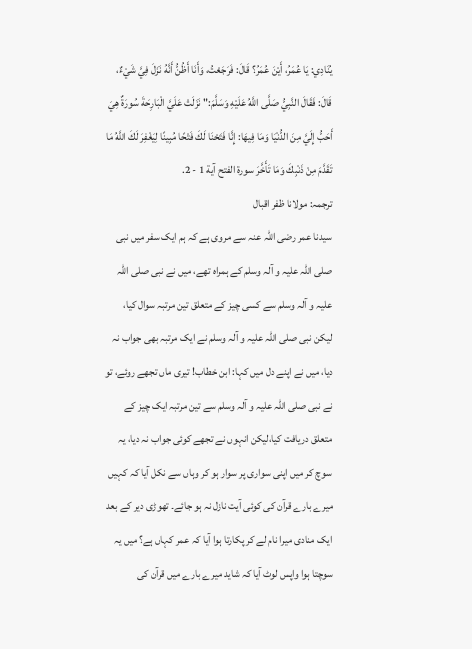يُنَادِي: يَا عُمَرُ، أَيْنَ عُمَرُ؟ قَالَ: فَرَجَعْتُ، وَأَنَا أَظُنُّ أَنَّهُ نَزَلَ فِيَّ شَيْءٌ، قَالَ: فَقَالَ النَّبِيُّ صَلَّى اللَّهُ عَلَيْهِ وَسَلَّمَ:" نَزَلَتْ عَلَيَّ الْبَارِحَةَ سُورَةٌ هِيَ أَحَبُّ إِلَيَّ مِنَ الدُّنْيَا وَمَا فِيهَا: إِنَّا فَتَحْنَا لَكَ فَتْحًا مُبِينًا لِيَغْفِرَ لَكَ اللَّهُ مَا تَقَدَّمَ مِنْ ذَنْبِكَ وَمَا تَأَخَّرَ سورة الفتح آية 1 - 2.
ترجمہ: مولانا ظفر اقبال
سیدنا عمر رضی اللہ عنہ سے مروی ہے کہ ہم ایک سفر میں نبی صلی اللہ علیہ و آلہ وسلم کے ہمراہ تھے، میں نے نبی صلی اللہ علیہ و آلہ وسلم سے کسی چیز کے متعلق تین مرتبہ سوال کیا، لیکن نبی صلی اللہ علیہ و آلہ وسلم نے ایک مرتبہ بھی جواب نہ دیا، میں نے اپنے دل میں کہا: ابن خطاب! تیری ماں تجھے روئے، تو نے نبی صلی اللہ علیہ و آلہ وسلم سے تین مرتبہ ایک چیز کے متعلق دریافت کیا،لیکن انہوں نے تجھے کوئی جواب نہ دیا، یہ سوچ کر میں اپنی سواری پر سوار ہو کر وہاں سے نکل آیا کہ کہیں میرے بارے قرآن کی کوئی آیت نازل نہ ہو جائے۔ تھوڑی دیر کے بعد ایک منادی میرا نام لے کر پکارتا ہوا آیا کہ عمر کہاں ہے؟ میں یہ سوچتا ہوا واپس لوٹ آیا کہ شاید میرے بارے میں قرآن کی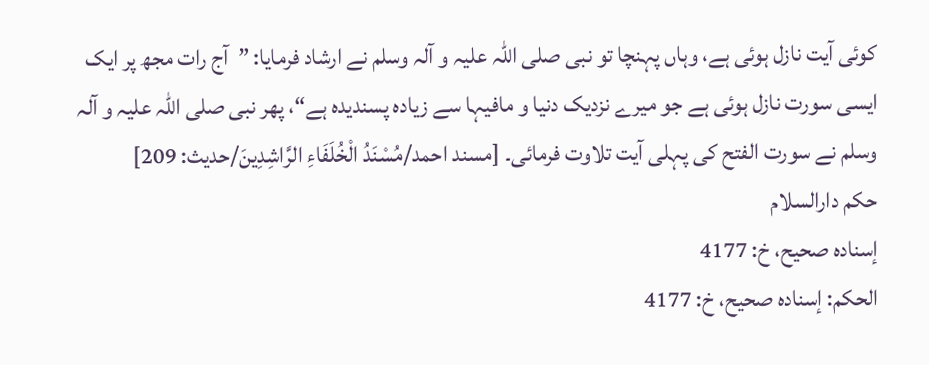کوئی آیت نازل ہوئی ہے، وہاں پہنچا تو نبی صلی اللہ علیہ و آلہ وسلم نے ارشاد فرمایا: ”آج رات مجھ پر ایک ایسی سورت نازل ہوئی ہے جو میرے نزدیک دنیا و مافیہا سے زیادہ پسندیدہ ہے“، پھر نبی صلی اللہ علیہ و آلہ وسلم نے سورت الفتح کی پہلی آیت تلاوت فرمائی۔ [مسند احمد/مُسْنَدُ الْخُلَفَاءِ الرَّاشِدِينَ/حدیث: 209]
حکم دارالسلام
إسناده صحيح، خ: 4177
الحكم: إسناده صحيح، خ: 4177